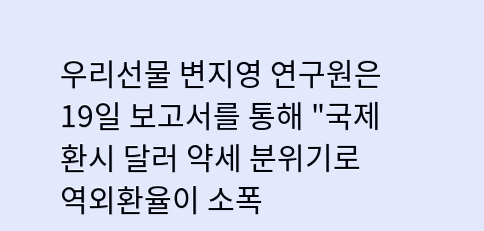우리선물 변지영 연구원은 19일 보고서를 통해 "국제환시 달러 약세 분위기로 역외환율이 소폭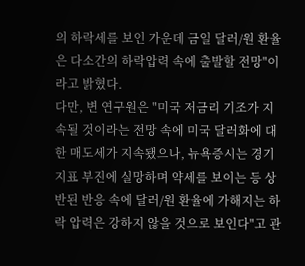의 하락세를 보인 가운데 금일 달러/원 환율은 다소간의 하락압력 속에 출발할 전망"이라고 밝혔다.
다만, 변 연구원은 "미국 저금리 기조가 지속될 것이라는 전망 속에 미국 달러화에 대한 매도세가 지속됐으나, 뉴욕증시는 경기 지표 부진에 실망하며 약세를 보이는 등 상반된 반응 속에 달러/원 환율에 가해지는 하락 압력은 강하지 않을 것으로 보인다"고 관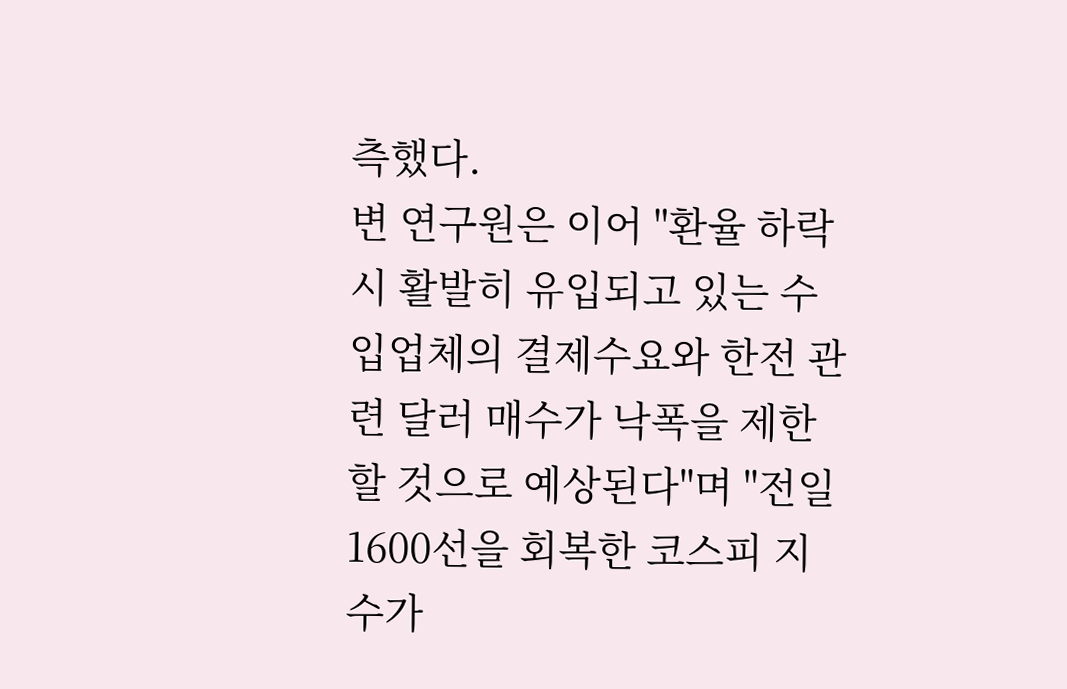측했다.
변 연구원은 이어 "환율 하락 시 활발히 유입되고 있는 수입업체의 결제수요와 한전 관련 달러 매수가 낙폭을 제한할 것으로 예상된다"며 "전일 1600선을 회복한 코스피 지수가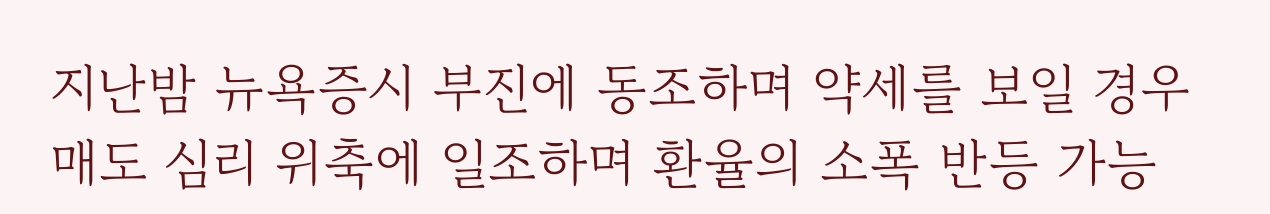지난밤 뉴욕증시 부진에 동조하며 약세를 보일 경우 매도 심리 위축에 일조하며 환율의 소폭 반등 가능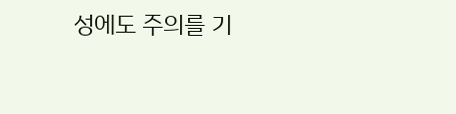성에도 주의를 기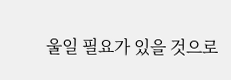울일 필요가 있을 것으로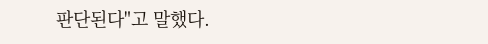판단된다"고 말했다.